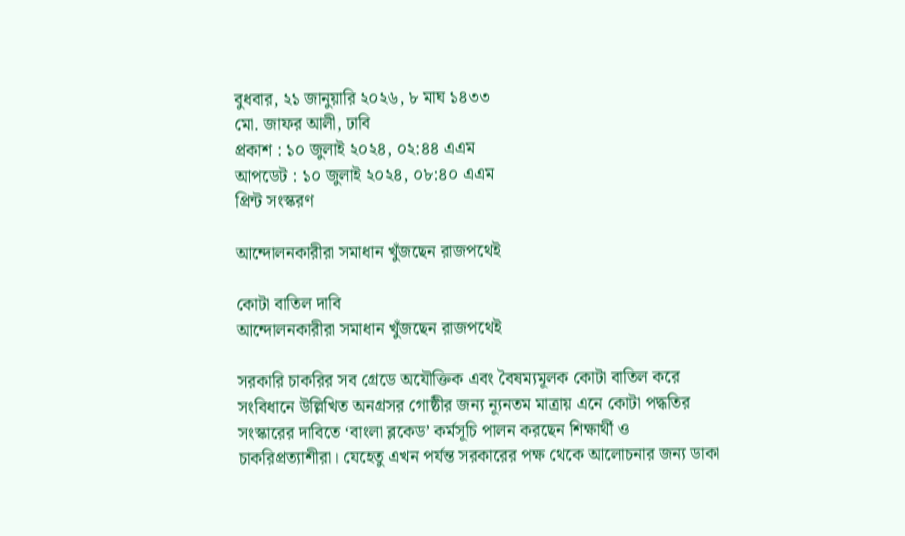বুধবার, ২১ জানুয়ারি ২০২৬, ৮ মাঘ ১৪৩৩
মো. জাফর আলী, ঢাবি
প্রকাশ : ১০ জুলাই ২০২৪, ০২:৪৪ এএম
আপডেট : ১০ জুলাই ২০২৪, ০৮:৪০ এএম
প্রিন্ট সংস্করণ

আন্দোলনকারীরা সমাধান খুঁজছেন রাজপথেই

কোটা বাতিল দাবি
আন্দোলনকারীরা সমাধান খুঁজছেন রাজপথেই

সরকারি চাকরির সব গ্রেডে অযৌক্তিক এবং বৈষম্যমূলক কোটা বাতিল করে সংবিধানে উল্লিখিত অনগ্রসর গোষ্ঠীর জন্য ন্যূনতম মাত্রায় এনে কোটা পদ্ধতির সংস্কারের দাবিতে ‘বাংলা ব্লকেড’ কর্মসূচি পালন করছেন শিক্ষার্থী ও চাকরিপ্রত্যাশীরা। যেহেতু এখন পর্যন্ত সরকারের পক্ষ থেকে আলোচনার জন্য ডাকা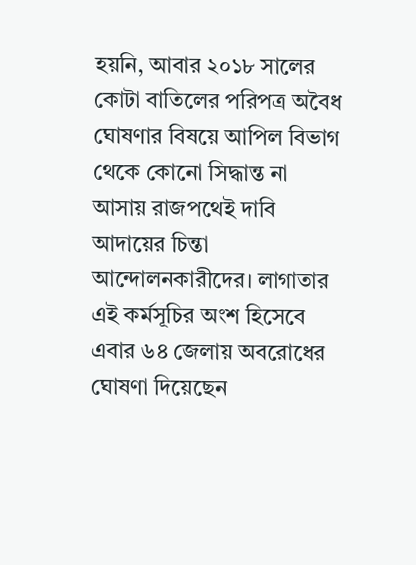হয়নি, আবার ২০১৮ সালের কোটা বাতিলের পরিপত্র অবৈধ ঘোষণার বিষয়ে আপিল বিভাগ থেকে কোনো সিদ্ধান্ত না আসায় রাজপথেই দাবি আদায়ের চিন্তা আন্দোলনকারীদের। লাগাতার এই কর্মসূচির অংশ হিসেবে এবার ৬৪ জেলায় অবরোধের ঘোষণা দিয়েছেন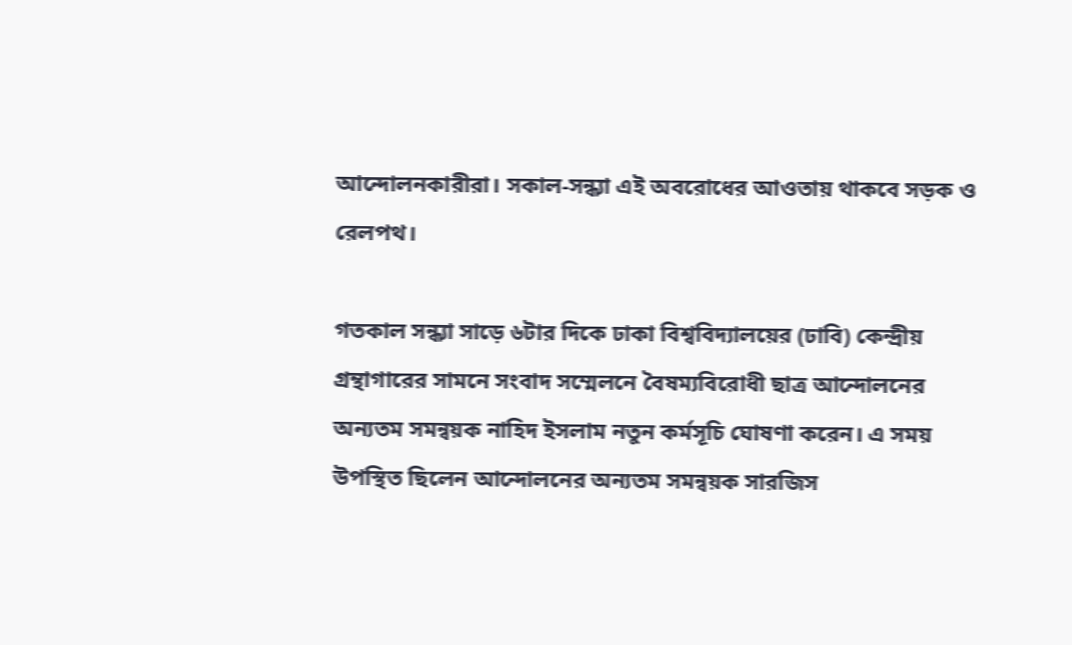আন্দোলনকারীরা। সকাল-সন্ধ্যা এই অবরোধের আওতায় থাকবে সড়ক ও রেলপথ।

গতকাল সন্ধ্যা সাড়ে ৬টার দিকে ঢাকা বিশ্ববিদ্যালয়ের (ঢাবি) কেন্দ্রীয় গ্রন্থাগারের সামনে সংবাদ সম্মেলনে বৈষম্যবিরোধী ছাত্র আন্দোলনের অন্যতম সমন্বয়ক নাহিদ ইসলাম নতুন কর্মসূচি ঘোষণা করেন। এ সময় উপস্থিত ছিলেন আন্দোলনের অন্যতম সমন্বয়ক সারজিস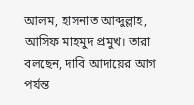আলম, হাসনাত আব্দুল্লাহ, আসিফ মাহমুদ প্রমুখ। তারা বলছেন, দাবি আদায়ের আগ পর্যন্ত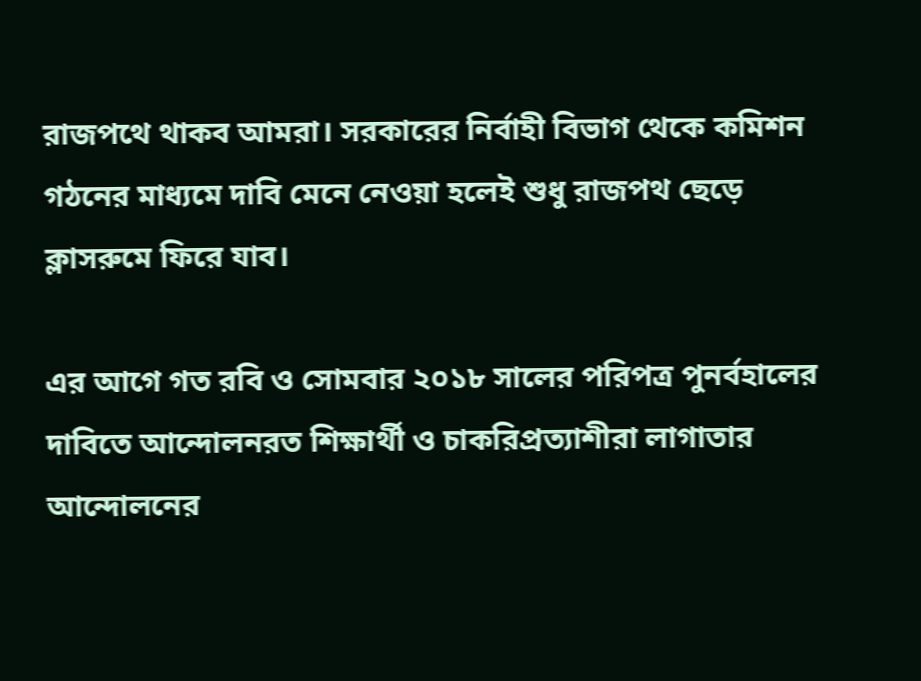রাজপথে থাকব আমরা। সরকারের নির্বাহী বিভাগ থেকে কমিশন গঠনের মাধ্যমে দাবি মেনে নেওয়া হলেই শুধু রাজপথ ছেড়ে ক্লাসরুমে ফিরে যাব।

এর আগে গত রবি ও সোমবার ২০১৮ সালের পরিপত্র পুনর্বহালের দাবিতে আন্দোলনরত শিক্ষার্থী ও চাকরিপ্রত্যাশীরা লাগাতার আন্দোলনের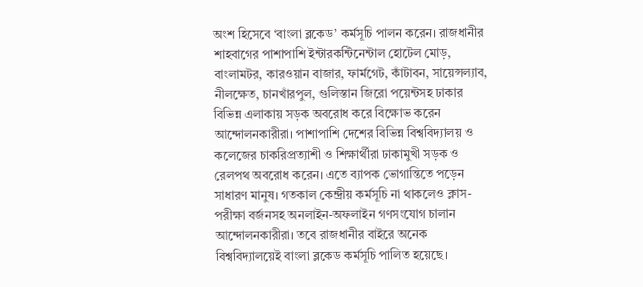অংশ হিসেবে ‘বাংলা ব্লকেড’ কর্মসূচি পালন করেন। রাজধানীর শাহবাগের পাশাপাশি ইন্টারকন্টিনেন্টাল হোটেল মোড়, বাংলামটর, কারওয়ান বাজার, ফার্মগেট, কাঁটাবন, সায়েন্সল্যাব, নীলক্ষেত, চানখাঁরপুল, গুলিস্তান জিরো পয়েন্টসহ ঢাকার বিভিন্ন এলাকায় সড়ক অবরোধ করে বিক্ষোভ করেন আন্দোলনকারীরা। পাশাপাশি দেশের বিভিন্ন বিশ্ববিদ্যালয় ও কলেজের চাকরিপ্রত্যাশী ও শিক্ষার্থীরা ঢাকামুখী সড়ক ও রেলপথ অবরোধ করেন। এতে ব্যাপক ভোগান্তিতে পড়েন সাধারণ মানুষ। গতকাল কেন্দ্রীয় কর্মসূচি না থাকলেও ক্লাস-পরীক্ষা বর্জনসহ অনলাইন-অফলাইন গণসংযোগ চালান আন্দোলনকারীরা। তবে রাজধানীর বাইরে অনেক বিশ্ববিদ্যালয়েই বাংলা ব্লকেড কর্মসূচি পালিত হয়েছে।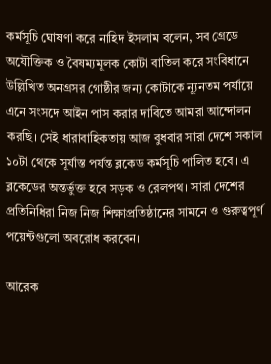কর্মসূচি ঘোষণা করে নাহিদ ইসলাম বলেন, সব গ্রেডে অযৌক্তিক ও বৈষম্যমূলক কোটা বাতিল করে সংবিধানে উল্লিখিত অনগ্রসর গোষ্ঠীর জন্য কোটাকে ন্যূনতম পর্যায়ে এনে সংসদে আইন পাস করার দাবিতে আমরা আন্দোলন করছি। সেই ধারাবাহিকতায় আজ বুধবার সারা দেশে সকাল ১০টা থেকে সূর্যাস্ত পর্যন্ত ব্লকেড কর্মসূচি পালিত হবে। এ ব্লকেডের অন্তর্ভুক্ত হবে সড়ক ও রেলপথ। সারা দেশের প্রতিনিধিরা নিজ নিজ শিক্ষাপ্রতিষ্ঠানের সামনে ও গুরুত্বপূর্ণ পয়েন্টগুলো অবরোধ করবেন।

আরেক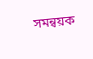সমন্বয়ক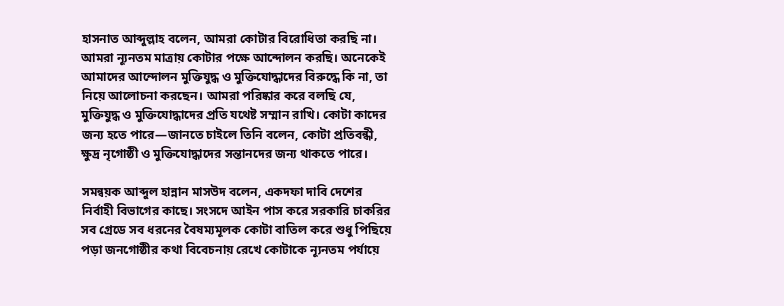হাসনাত আব্দুল্লাহ বলেন, আমরা কোটার বিরোধিতা করছি না। আমরা ন্যূনতম মাত্রায় কোটার পক্ষে আন্দোলন করছি। অনেকেই আমাদের আন্দোলন মুক্তিযুদ্ধ ও মুক্তিযোদ্ধাদের বিরুদ্ধে কি না, তা নিয়ে আলোচনা করছেন। আমরা পরিষ্কার করে বলছি যে, মুক্তিযুদ্ধ ও মুক্তিযোদ্ধাদের প্রতি যথেষ্ট সম্মান রাখি। কোটা কাদের জন্য হতে পারে—জানতে চাইলে তিনি বলেন, কোটা প্রতিবন্ধী, ক্ষুদ্র নৃগোষ্ঠী ও মুক্তিযোদ্ধাদের সন্তানদের জন্য থাকতে পারে।

সমন্বয়ক আব্দুল হান্নান মাসউদ বলেন, একদফা দাবি দেশের নির্বাহী বিভাগের কাছে। সংসদে আইন পাস করে সরকারি চাকরির সব গ্রেডে সব ধরনের বৈষম্যমূলক কোটা বাতিল করে শুধু পিছিয়ে পড়া জনগোষ্ঠীর কথা বিবেচনায় রেখে কোটাকে ন্যূনতম পর্যায়ে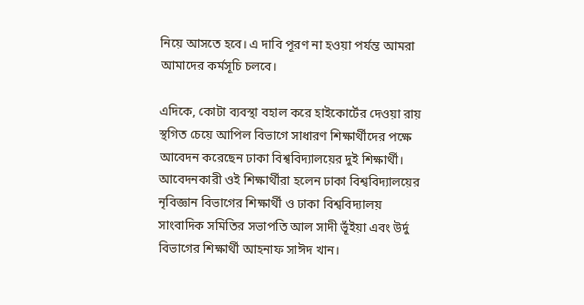নিয়ে আসতে হবে। এ দাবি পূরণ না হওয়া পর্যন্ত আমরা আমাদের কর্মসূচি চলবে।

এদিকে, কোটা ব্যবস্থা বহাল করে হাইকোর্টের দেওয়া রায় স্থগিত চেয়ে আপিল বিভাগে সাধারণ শিক্ষার্থীদের পক্ষে আবেদন করেছেন ঢাকা বিশ্ববিদ্যালয়ের দুই শিক্ষার্থী। আবেদনকারী ওই শিক্ষার্থীরা হলেন ঢাকা বিশ্ববিদ্যালয়ের নৃবিজ্ঞান বিভাগের শিক্ষার্থী ও ঢাকা বিশ্ববিদ্যালয় সাংবাদিক সমিতির সভাপতি আল সাদী ভূঁইয়া এবং উর্দু বিভাগের শিক্ষার্থী আহনাফ সাঈদ খান।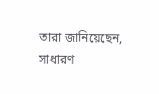তারা জানিয়েছেন, সাধারণ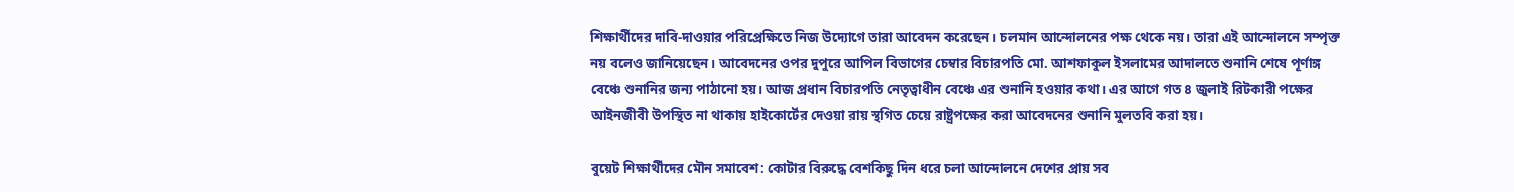শিক্ষার্থীদের দাবি-দাওয়ার পরিপ্রেক্ষিতে নিজ উদ্যোগে তারা আবেদন করেছেন। চলমান আন্দোলনের পক্ষ থেকে নয়। তারা এই আন্দোলনে সম্পৃক্ত নয় বলেও জানিয়েছেন। আবেদনের ওপর দুপুরে আপিল বিভাগের চেম্বার বিচারপতি মো. আশফাকুল ইসলামের আদালতে শুনানি শেষে পূর্ণাঙ্গ বেঞ্চে শুনানির জন্য পাঠানো হয়। আজ প্রধান বিচারপতি নেতৃত্বাধীন বেঞ্চে এর শুনানি হওয়ার কথা। এর আগে গত ৪ জুলাই রিটকারী পক্ষের আইনজীবী উপস্থিত না থাকায় হাইকোর্টের দেওয়া রায় স্থগিত চেয়ে রাষ্ট্রপক্ষের করা আবেদনের শুনানি মুলতবি করা হয়।

বুয়েট শিক্ষার্থীদের মৌন সমাবেশ: কোটার বিরুদ্ধে বেশকিছু দিন ধরে চলা আন্দোলনে দেশের প্রায় সব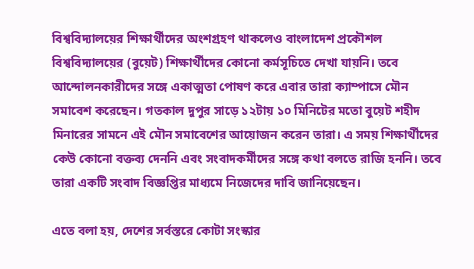বিশ্ববিদ্যালয়ের শিক্ষার্থীদের অংশগ্রহণ থাকলেও বাংলাদেশ প্রকৌশল বিশ্ববিদ্যালয়ের (বুয়েট) শিক্ষার্থীদের কোনো কর্মসূচিতে দেখা যায়নি। তবে আন্দোলনকারীদের সঙ্গে একাত্মতা পোষণ করে এবার তারা ক্যাম্পাসে মৌন সমাবেশ করেছেন। গতকাল দুপুর সাড়ে ১২টায় ১০ মিনিটের মতো বুয়েট শহীদ মিনারের সামনে এই মৌন সমাবেশের আয়োজন করেন তারা। এ সময় শিক্ষার্থীদের কেউ কোনো বক্তব্য দেননি এবং সংবাদকর্মীদের সঙ্গে কথা বলতে রাজি হননি। তবে তারা একটি সংবাদ বিজ্ঞপ্তির মাধ্যমে নিজেদের দাবি জানিয়েছেন।

এতে বলা হয়, দেশের সর্বস্তরে কোটা সংস্কার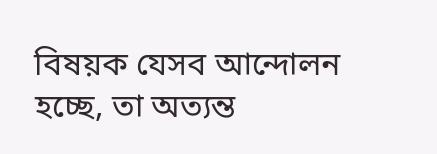বিষয়ক যেসব আন্দোলন হচ্ছে, তা অত্যন্ত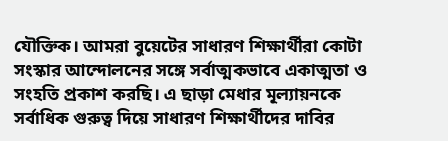যৌক্তিক। আমরা বুয়েটের সাধারণ শিক্ষার্থীরা কোটা সংস্কার আন্দোলনের সঙ্গে সর্বাত্মকভাবে একাত্মতা ও সংহতি প্রকাশ করছি। এ ছাড়া মেধার মূল্যায়নকে সর্বাধিক গুরুত্ব দিয়ে সাধারণ শিক্ষার্থীদের দাবির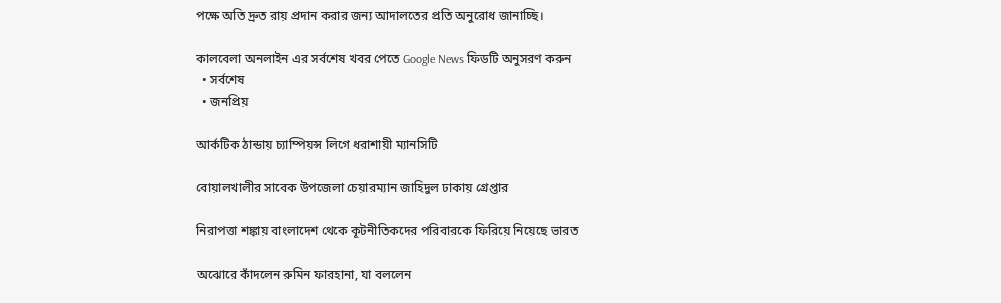পক্ষে অতি দ্রুত রায় প্রদান করার জন্য আদালতের প্রতি অনুরোধ জানাচ্ছি।

কালবেলা অনলাইন এর সর্বশেষ খবর পেতে Google News ফিডটি অনুসরণ করুন
  • সর্বশেষ
  • জনপ্রিয়

আর্কটিক ঠান্ডায় চ্যাম্পিয়ন্স লিগে ধরাশায়ী ম্যানসিটি

বোয়ালখালীর সাবেক উপজেলা চেয়ারম্যান জাহিদুল ঢাকায় গ্রেপ্তার

নিরাপত্তা শঙ্কায় বাংলাদেশ থেকে কূটনীতিকদের পরিবারকে ফিরিয়ে নিয়েছে ভারত

অঝোরে কাঁদলেন রুমিন ফারহানা, যা বললেন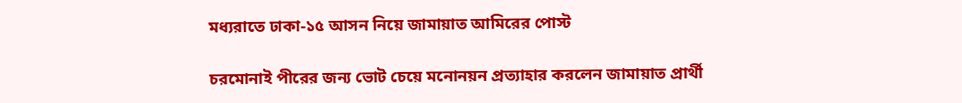মধ্যরাতে ঢাকা-১৫ আসন নিয়ে জামায়াত আমিরের পোস্ট

চরমোনাই পীরের জন্য ভোট চেয়ে মনোনয়ন প্রত্যাহার করলেন জামায়াত প্রার্থী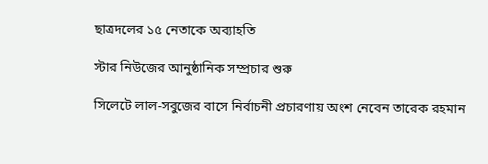ছাত্রদলের ১৫ নেতাকে অব্যাহতি

স্টার নিউজের আনুষ্ঠানিক সম্প্রচার শুরু

সিলেটে লাল-সবুজের বাসে নির্বাচনী প্রচারণায় অংশ নেবেন তারেক রহমান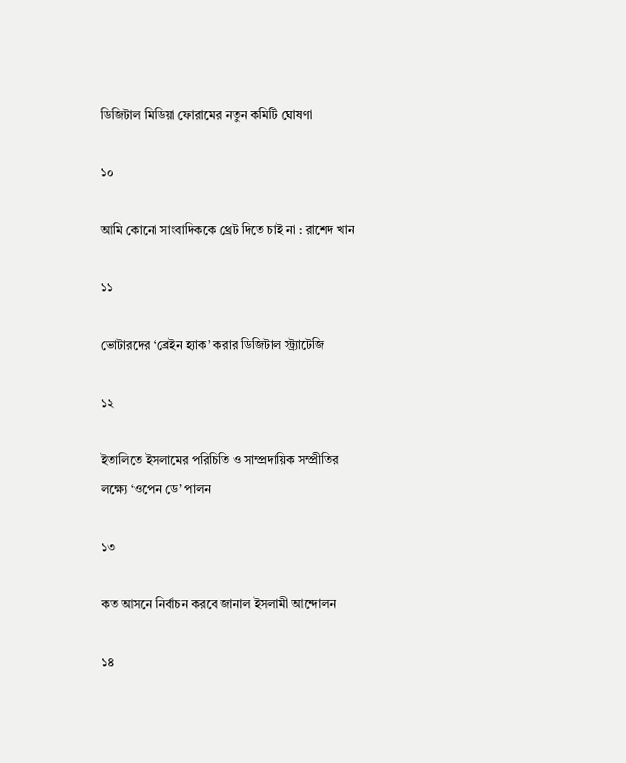ডিজিটাল মিডিয়া ফোরামের নতুন কমিটি ঘোষণা

১০

আমি কোনো সাংবাদিককে থ্রেট দিতে চাই না : রাশেদ খান

১১

ভোটারদের ‘ব্রেইন হ্যাক’ করার ডিজিটাল স্ট্র্যাটেজি

১২

ইতালিতে ইসলামের পরিচিতি ও সাম্প্রদায়িক সম্প্রীতির লক্ষ্যে ‘ওপেন ডে’ পালন

১৩

কত আসনে নির্বাচন করবে জানাল ইসলামী আন্দোলন

১৪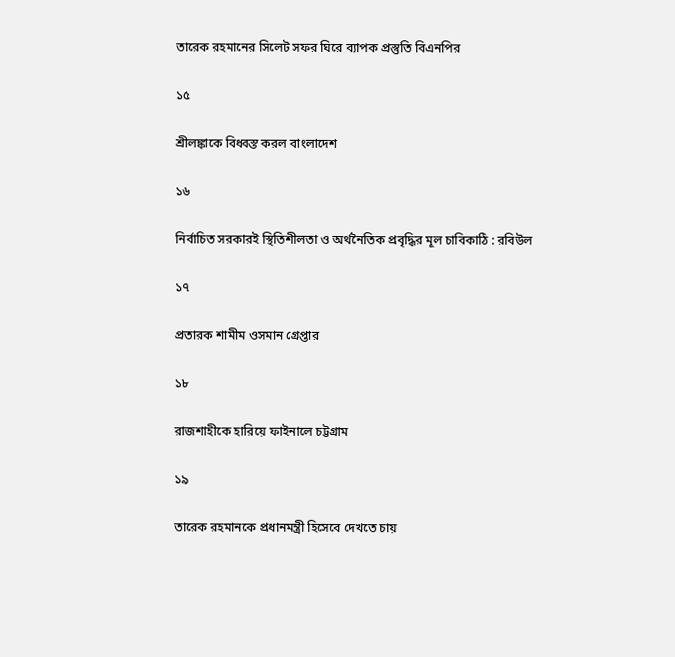তারেক রহমানের সিলেট সফর ঘিরে ব্যাপক প্রস্তুতি বিএনপির

১৫

শ্রীলঙ্কাকে বিধ্বস্ত করল বাংলাদেশ

১৬

নির্বাচিত সরকারই স্থিতিশীলতা ও অর্থনৈতিক প্রবৃদ্ধির মূল চাবিকাঠি : রবিউল

১৭

প্রতারক শামীম ওসমান গ্রেপ্তার

১৮

রাজশাহীকে হারিয়ে ফাইনালে চট্টগ্রাম

১৯

তারেক রহমানকে প্রধানমন্ত্রী হিসেবে দেখতে চায়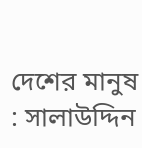দেশের মানুষ : সালাউদ্দিন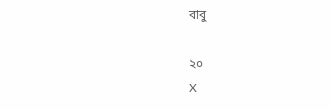বাবু

২০
X